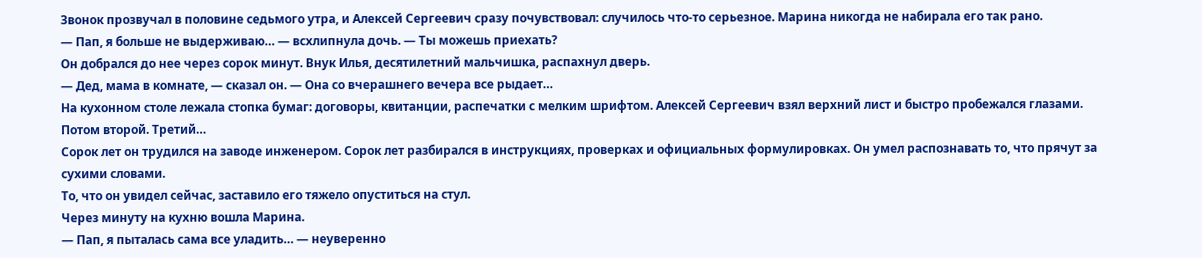Звонок прозвучал в половине седьмого утра, и Алексей Сергеевич сразу почувствовал: случилось что-то серьезное. Марина никогда не набирала его так рано.
— Пап, я больше не выдерживаю… — всхлипнула дочь. — Ты можешь приехать?
Он добрался до нее через сорок минут. Внук Илья, десятилетний мальчишка, распахнул дверь.
— Дед, мама в комнате, — сказал он. — Она со вчерашнего вечера все рыдает…
На кухонном столе лежала стопка бумаг: договоры, квитанции, распечатки с мелким шрифтом. Алексей Сергеевич взял верхний лист и быстро пробежался глазами. Потом второй. Третий…
Сорок лет он трудился на заводе инженером. Сорок лет разбирался в инструкциях, проверках и официальных формулировках. Он умел распознавать то, что прячут за сухими словами.
То, что он увидел сейчас, заставило его тяжело опуститься на стул.
Через минуту на кухню вошла Марина.
— Пап, я пыталась сама все уладить… — неуверенно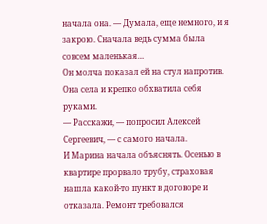начала она. — Думала, еще немного, и я закрою. Сначала ведь сумма была совсем маленькая…
Он молча показал ей на стул напротив. Она села и крепко обхватила себя руками.
— Расскажи, — попросил Алексей Сергеевич, — с самого начала.
И Марина начала объяснять. Осенью в квартире прорвало трубу, страховая нашла какой-то пункт в договоре и отказала. Ремонт требовался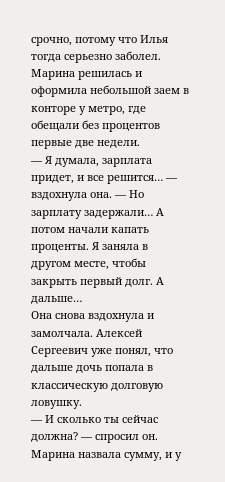срочно, потому что Илья тогда серьезно заболел.
Марина решилась и оформила небольшой заем в конторе у метро, где обещали без процентов первые две недели.
— Я думала, зарплата придет, и все решится… — вздохнула она. — Но зарплату задержали… А потом начали капать проценты. Я заняла в другом месте, чтобы закрыть первый долг. А дальше…
Она снова вздохнула и замолчала. Алексей Сергеевич уже понял, что дальше дочь попала в классическую долговую ловушку.
— И сколько ты сейчас должна? — спросил он.
Марина назвала сумму, и у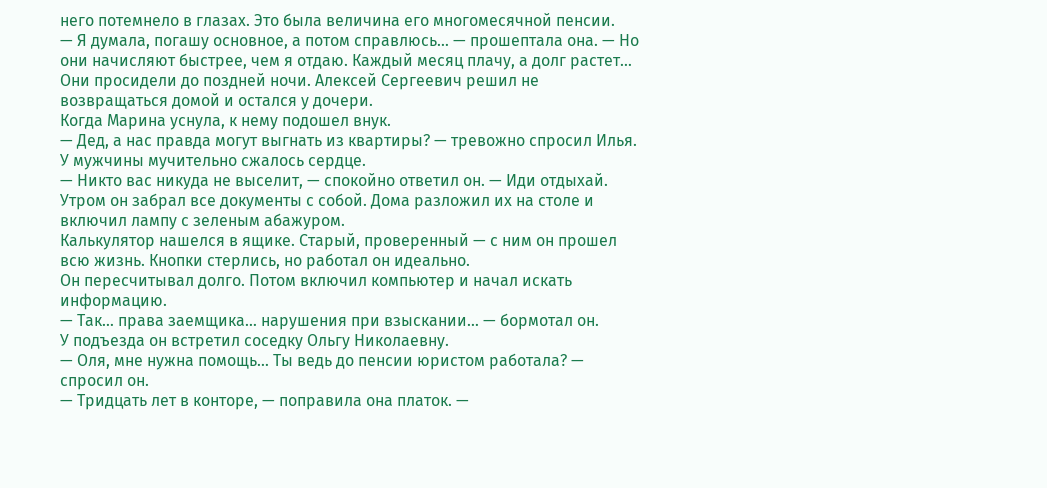него потемнело в глазах. Это была величина его многомесячной пенсии.
— Я думала, погашу основное, а потом справлюсь… — прошептала она. — Но они начисляют быстрее, чем я отдаю. Каждый месяц плачу, а долг растет…
Они просидели до поздней ночи. Алексей Сергеевич решил не возвращаться домой и остался у дочери.
Когда Марина уснула, к нему подошел внук.
— Дед, а нас правда могут выгнать из квартиры? — тревожно спросил Илья.
У мужчины мучительно сжалось сердце.
— Никто вас никуда не выселит, — спокойно ответил он. — Иди отдыхай.
Утром он забрал все документы с собой. Дома разложил их на столе и включил лампу с зеленым абажуром.
Калькулятор нашелся в ящике. Старый, проверенный — с ним он прошел всю жизнь. Кнопки стерлись, но работал он идеально.
Он пересчитывал долго. Потом включил компьютер и начал искать информацию.
— Так… права заемщика… нарушения при взыскании… — бормотал он.
У подъезда он встретил соседку Ольгу Николаевну.
— Оля, мне нужна помощь… Ты ведь до пенсии юристом работала? — спросил он.
— Тридцать лет в конторе, — поправила она платок. —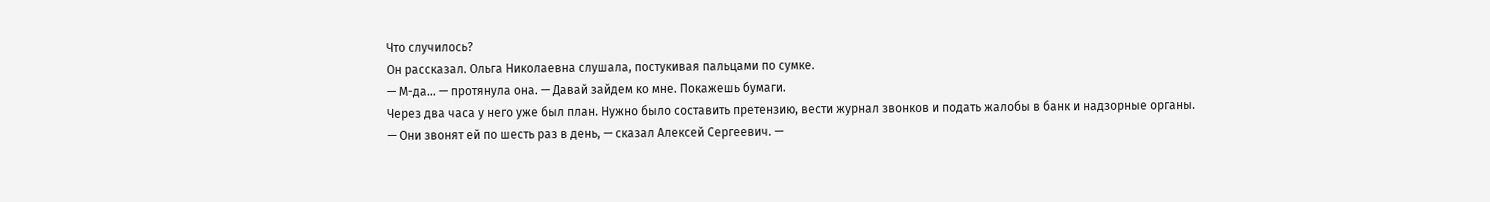Что случилось?
Он рассказал. Ольга Николаевна слушала, постукивая пальцами по сумке.
— М-да… — протянула она. — Давай зайдем ко мне. Покажешь бумаги.
Через два часа у него уже был план. Нужно было составить претензию, вести журнал звонков и подать жалобы в банк и надзорные органы.
— Они звонят ей по шесть раз в день, — сказал Алексей Сергеевич. —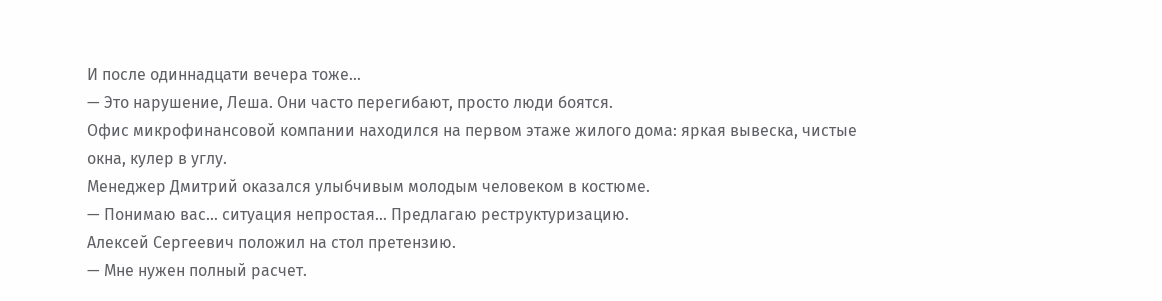И после одиннадцати вечера тоже…
— Это нарушение, Леша. Они часто перегибают, просто люди боятся.
Офис микрофинансовой компании находился на первом этаже жилого дома: яркая вывеска, чистые окна, кулер в углу.
Менеджер Дмитрий оказался улыбчивым молодым человеком в костюме.
— Понимаю вас… ситуация непростая… Предлагаю реструктуризацию.
Алексей Сергеевич положил на стол претензию.
— Мне нужен полный расчет.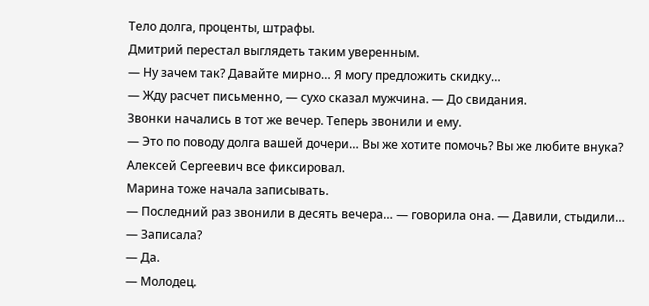Тело долга, проценты, штрафы.
Дмитрий перестал выглядеть таким уверенным.
— Ну зачем так? Давайте мирно… Я могу предложить скидку…
— Жду расчет письменно, — сухо сказал мужчина. — До свидания.
Звонки начались в тот же вечер. Теперь звонили и ему.
— Это по поводу долга вашей дочери… Вы же хотите помочь? Вы же любите внука?
Алексей Сергеевич все фиксировал.
Марина тоже начала записывать.
— Последний раз звонили в десять вечера… — говорила она. — Давили, стыдили…
— Записала?
— Да.
— Молодец.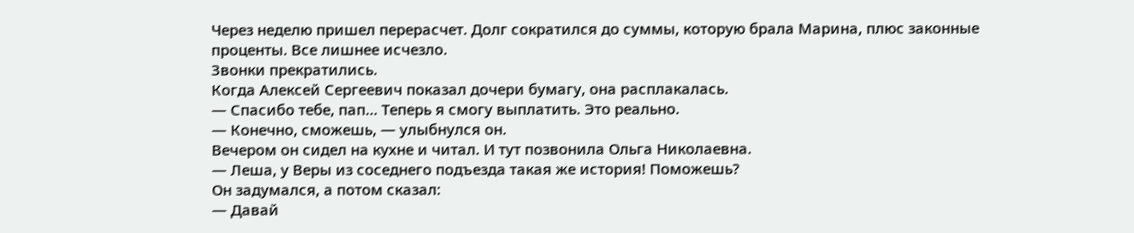Через неделю пришел перерасчет. Долг сократился до суммы, которую брала Марина, плюс законные проценты. Все лишнее исчезло.
Звонки прекратились.
Когда Алексей Сергеевич показал дочери бумагу, она расплакалась.
— Спасибо тебе, пап… Теперь я смогу выплатить. Это реально.
— Конечно, сможешь, — улыбнулся он.
Вечером он сидел на кухне и читал. И тут позвонила Ольга Николаевна.
— Леша, у Веры из соседнего подъезда такая же история! Поможешь?
Он задумался, а потом сказал:
— Давай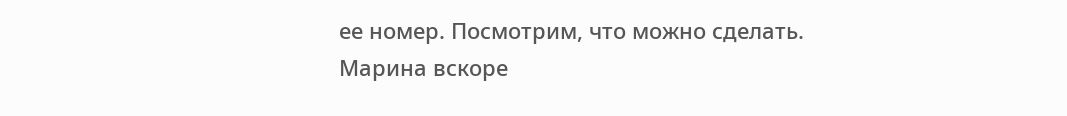ее номер. Посмотрим, что можно сделать.
Марина вскоре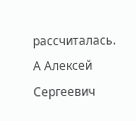рассчиталась. А Алексей Сергеевич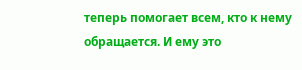теперь помогает всем, кто к нему обращается. И ему это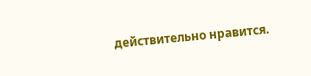действительно нравится.